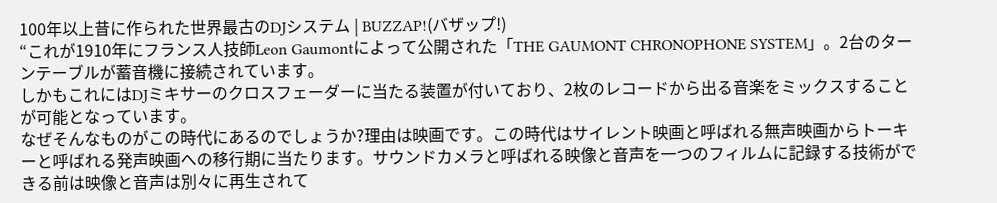100年以上昔に作られた世界最古のDJシステム | BUZZAP!(バザップ!)
“これが1910年にフランス人技師Leon Gaumontによって公開された「THE GAUMONT CHRONOPHONE SYSTEM」。2台のターンテーブルが蓄音機に接続されています。
しかもこれにはDJミキサーのクロスフェーダーに当たる装置が付いており、2枚のレコードから出る音楽をミックスすることが可能となっています。
なぜそんなものがこの時代にあるのでしょうか?理由は映画です。この時代はサイレント映画と呼ばれる無声映画からトーキーと呼ばれる発声映画への移行期に当たります。サウンドカメラと呼ばれる映像と音声を一つのフィルムに記録する技術ができる前は映像と音声は別々に再生されて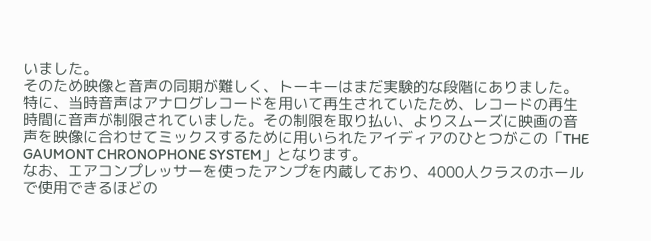いました。
そのため映像と音声の同期が難しく、トーキーはまだ実験的な段階にありました。特に、当時音声はアナログレコードを用いて再生されていたため、レコードの再生時間に音声が制限されていました。その制限を取り払い、よりスムーズに映画の音声を映像に合わせてミックスするために用いられたアイディアのひとつがこの「THE GAUMONT CHRONOPHONE SYSTEM」となります。
なお、エアコンプレッサーを使ったアンプを内蔵しており、4000人クラスのホールで使用できるほどの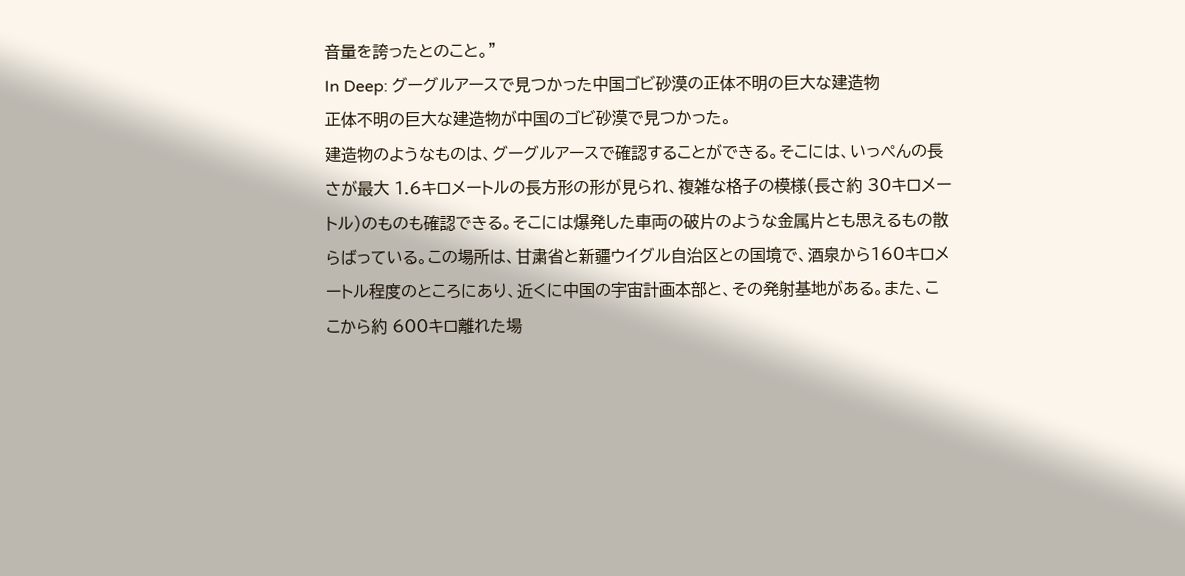音量を誇ったとのこと。”
In Deep: グーグルアースで見つかった中国ゴビ砂漠の正体不明の巨大な建造物
正体不明の巨大な建造物が中国のゴビ砂漠で見つかった。
建造物のようなものは、グーグルアースで確認することができる。そこには、いっぺんの長さが最大 1.6キロメートルの長方形の形が見られ、複雑な格子の模様(長さ約 30キロメートル)のものも確認できる。そこには爆発した車両の破片のような金属片とも思えるもの散らばっている。この場所は、甘粛省と新疆ウイグル自治区との国境で、酒泉から160キロメートル程度のところにあり、近くに中国の宇宙計画本部と、その発射基地がある。また、ここから約 600キロ離れた場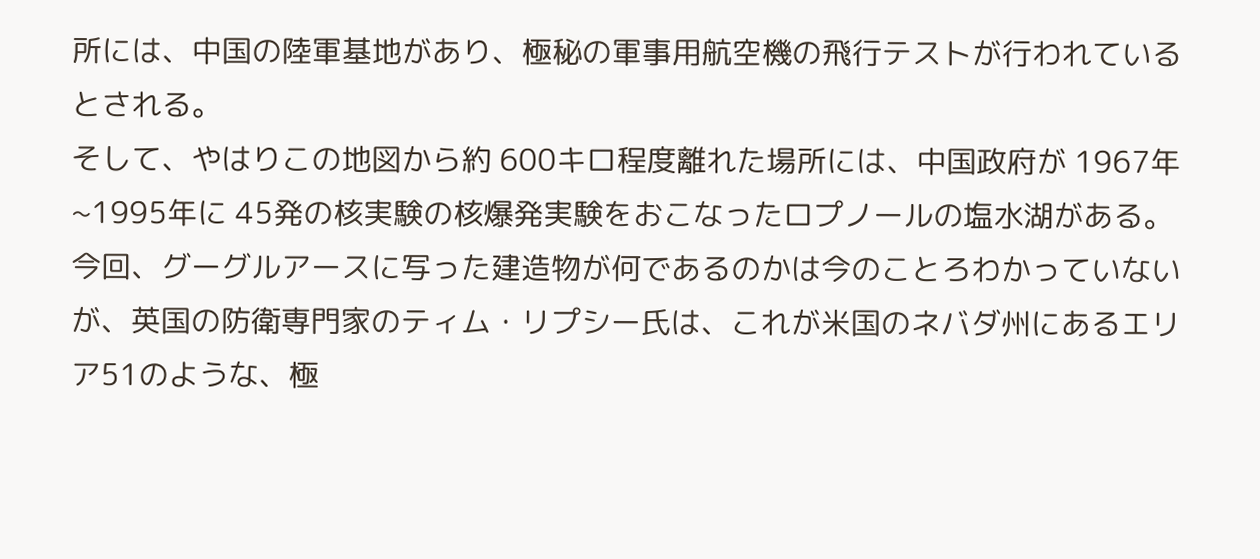所には、中国の陸軍基地があり、極秘の軍事用航空機の飛行テストが行われているとされる。
そして、やはりこの地図から約 600キロ程度離れた場所には、中国政府が 1967年~1995年に 45発の核実験の核爆発実験をおこなったロプノールの塩水湖がある。今回、グーグルアースに写った建造物が何であるのかは今のことろわかっていないが、英国の防衛専門家のティム・リプシー氏は、これが米国のネバダ州にあるエリア51のような、極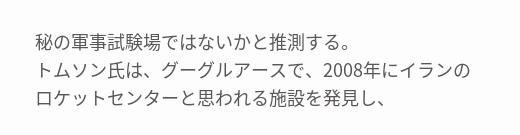秘の軍事試験場ではないかと推測する。
トムソン氏は、グーグルアースで、2008年にイランのロケットセンターと思われる施設を発見し、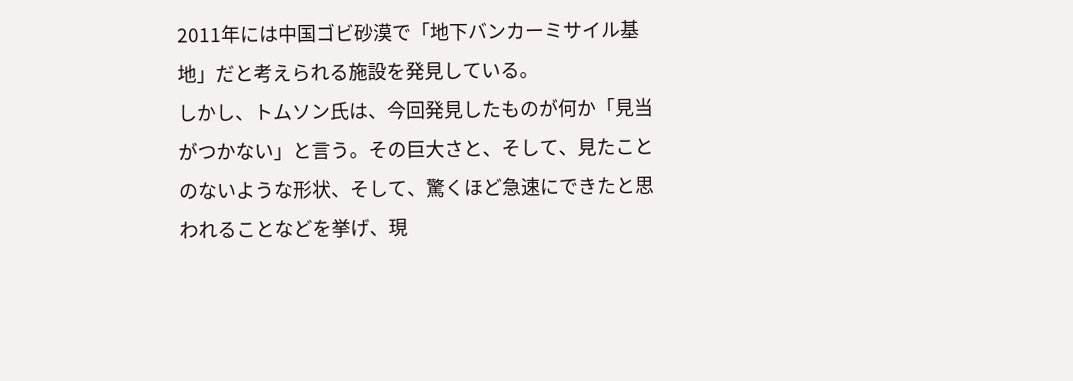2011年には中国ゴビ砂漠で「地下バンカーミサイル基地」だと考えられる施設を発見している。
しかし、トムソン氏は、今回発見したものが何か「見当がつかない」と言う。その巨大さと、そして、見たことのないような形状、そして、驚くほど急速にできたと思われることなどを挙げ、現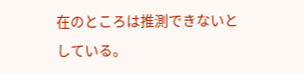在のところは推測できないとしている。